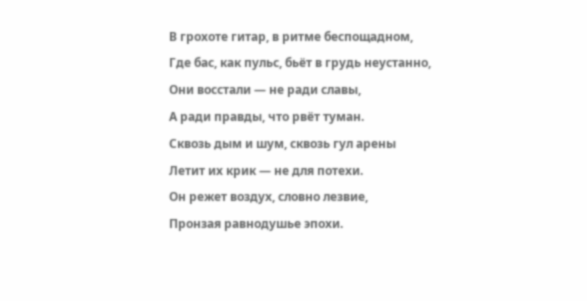В грохоте гитар, в ритме беспощадном,
Где бас, как пульс, бьёт в грудь неустанно,
Они восстали — не ради славы,
А ради правды, что рвёт туман.
Сквозь дым и шум, сквозь гул арены
Летит их крик — не для потехи.
Он режет воздух, словно лезвие,
Пронзая равнодушье эпохи.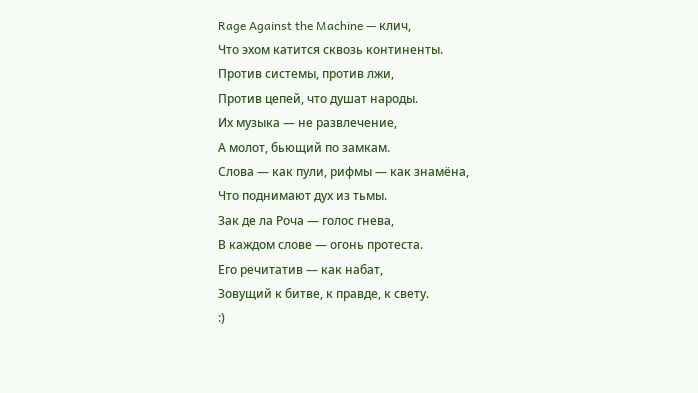Rage Against the Machine — клич,
Что эхом катится сквозь континенты.
Против системы, против лжи,
Против цепей, что душат народы.
Их музыка — не развлечение,
А молот, бьющий по замкам.
Слова — как пули, рифмы — как знамёна,
Что поднимают дух из тьмы.
Зак де ла Роча — голос гнева,
В каждом слове — огонь протеста.
Его речитатив — как набат,
Зовущий к битве, к правде, к свету.
:)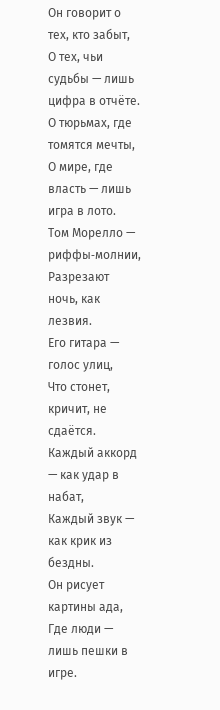Он говорит о тех, кто забыт,
О тех, чьи судьбы — лишь цифра в отчёте.
О тюрьмах, где томятся мечты,
О мире, где власть — лишь игра в лото.
Том Морелло — риффы‑молнии,
Разрезают ночь, как лезвия.
Его гитара — голос улиц,
Что стонет, кричит, не сдаётся.
Каждый аккорд — как удар в набат,
Каждый звук — как крик из бездны.
Он рисует картины ада,
Где люди — лишь пешки в игре.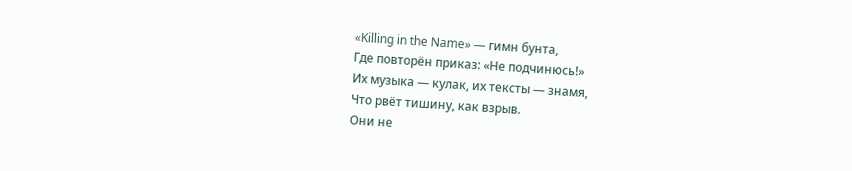«Killing in the Name» — гимн бунта,
Где повторён приказ: «Не подчинюсь!»
Их музыка — кулак, их тексты — знамя,
Что рвёт тишину, как взрыв.
Они не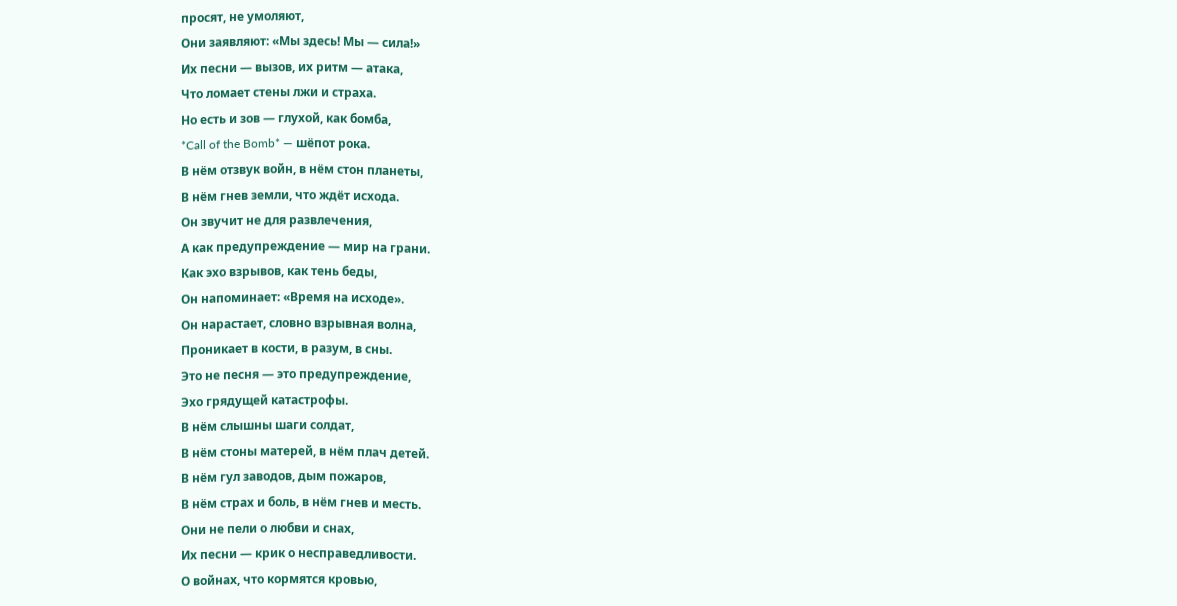просят, не умоляют,
Они заявляют: «Мы здесь! Мы — сила!»
Их песни — вызов, их ритм — атака,
Что ломает стены лжи и страха.
Но есть и зов — глухой, как бомба,
*Call of the Bomb* — шёпот рока.
В нём отзвук войн, в нём стон планеты,
В нём гнев земли, что ждёт исхода.
Он звучит не для развлечения,
А как предупреждение — мир на грани.
Как эхо взрывов, как тень беды,
Он напоминает: «Время на исходе».
Он нарастает, словно взрывная волна,
Проникает в кости, в разум, в сны.
Это не песня — это предупреждение,
Эхо грядущей катастрофы.
В нём слышны шаги солдат,
В нём стоны матерей, в нём плач детей.
В нём гул заводов, дым пожаров,
В нём страх и боль, в нём гнев и месть.
Они не пели о любви и снах,
Их песни — крик о несправедливости.
О войнах, что кормятся кровью,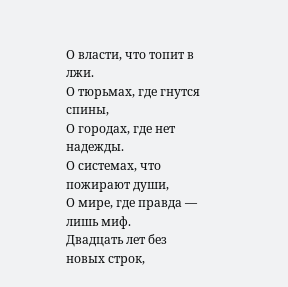О власти, что топит в лжи.
О тюрьмах, где гнутся спины,
О городах, где нет надежды.
О системах, что пожирают души,
О мире, где правда — лишь миф.
Двадцать лет без новых строк,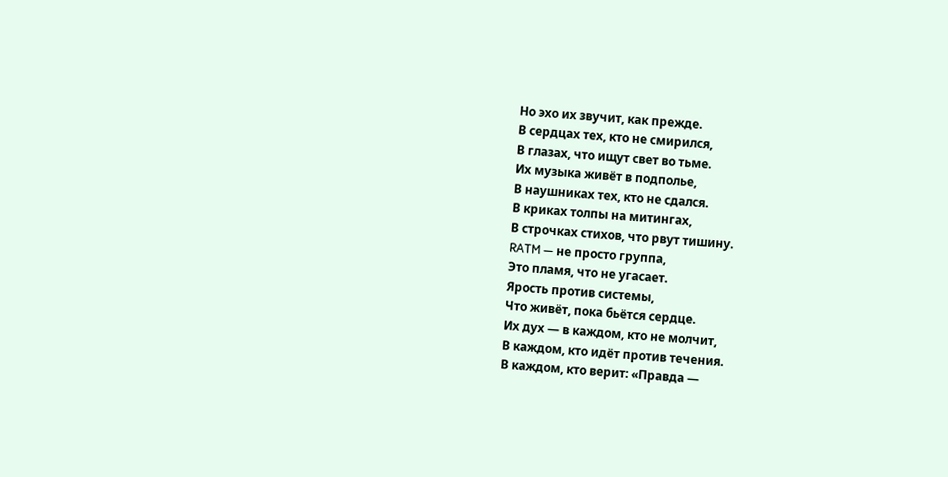Но эхо их звучит, как прежде.
В сердцах тех, кто не смирился,
В глазах, что ищут свет во тьме.
Их музыка живёт в подполье,
В наушниках тех, кто не сдался.
В криках толпы на митингах,
В строчках стихов, что рвут тишину.
RATM — не просто группа,
Это пламя, что не угасает.
Ярость против системы,
Что живёт, пока бьётся сердце.
Их дух — в каждом, кто не молчит,
В каждом, кто идёт против течения.
В каждом, кто верит: «Правда —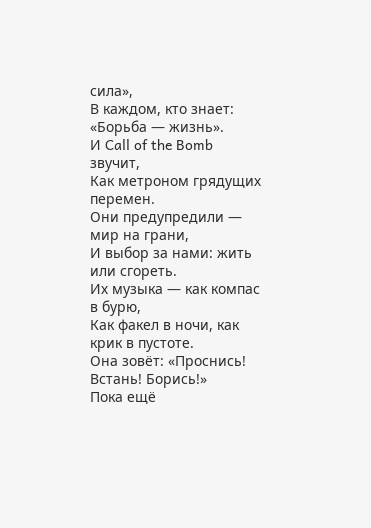сила»,
В каждом, кто знает: «Борьба — жизнь».
И Call of the Bomb звучит,
Как метроном грядущих перемен.
Они предупредили — мир на грани,
И выбор за нами: жить или сгореть.
Их музыка — как компас в бурю,
Как факел в ночи, как крик в пустоте.
Она зовёт: «Проснись! Встань! Борись!»
Пока ещё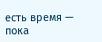есть время — пока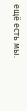ещё есть мы.